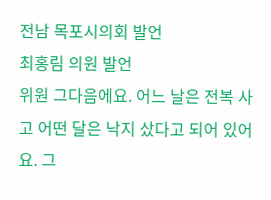전남 목포시의회 발언
최홍림 의원 발언
위원 그다음에요. 어느 날은 전복 사고 어떤 달은 낙지 샀다고 되어 있어요. 그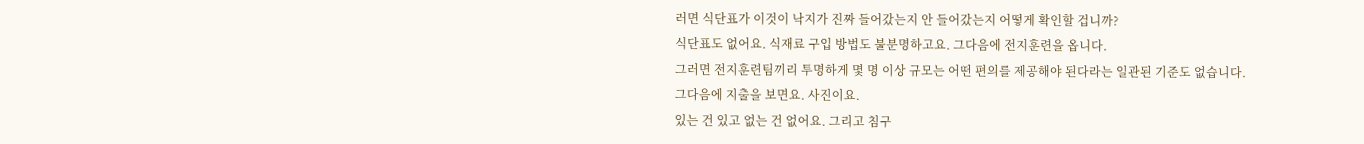러면 식단표가 이것이 낙지가 진짜 들어갔는지 안 들어갔는지 어떻게 확인할 겁니까?
식단표도 없어요. 식재료 구입 방법도 불분명하고요. 그다음에 전지훈련을 옵니다.
그러면 전지훈련팀끼리 투명하게 몇 명 이상 규모는 어떤 편의를 제공해야 된다라는 일관된 기준도 없습니다. 그다음에 지출을 보면요. 사진이요.
있는 건 있고 없는 건 없어요. 그리고 침구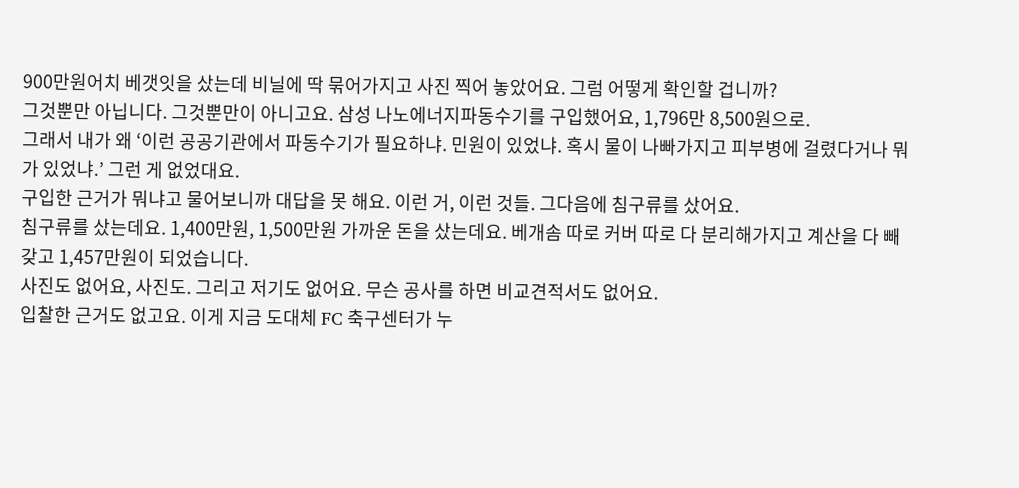900만원어치 베갯잇을 샀는데 비닐에 딱 묶어가지고 사진 찍어 놓았어요. 그럼 어떻게 확인할 겁니까?
그것뿐만 아닙니다. 그것뿐만이 아니고요. 삼성 나노에너지파동수기를 구입했어요, 1,796만 8,500원으로.
그래서 내가 왜 ‘이런 공공기관에서 파동수기가 필요하냐. 민원이 있었냐. 혹시 물이 나빠가지고 피부병에 걸렸다거나 뭐가 있었냐.’ 그런 게 없었대요.
구입한 근거가 뭐냐고 물어보니까 대답을 못 해요. 이런 거, 이런 것들. 그다음에 침구류를 샀어요.
침구류를 샀는데요. 1,400만원, 1,500만원 가까운 돈을 샀는데요. 베개솜 따로 커버 따로 다 분리해가지고 계산을 다 빼갖고 1,457만원이 되었습니다.
사진도 없어요, 사진도. 그리고 저기도 없어요. 무슨 공사를 하면 비교견적서도 없어요.
입찰한 근거도 없고요. 이게 지금 도대체 FC 축구센터가 누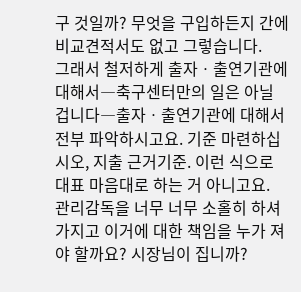구 것일까? 무엇을 구입하든지 간에 비교견적서도 없고 그렇습니다.
그래서 철저하게 출자ㆍ출연기관에 대해서―축구센터만의 일은 아닐 겁니다―출자ㆍ출연기관에 대해서 전부 파악하시고요. 기준 마련하십시오, 지출 근거기준. 이런 식으로 대표 마음대로 하는 거 아니고요.
관리감독을 너무 너무 소홀히 하셔가지고 이거에 대한 책임을 누가 져야 할까요? 시장님이 집니까?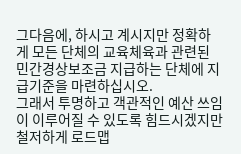그다음에, 하시고 계시지만 정확하게 모든 단체의 교육체육과 관련된 민간경상보조금 지급하는 단체에 지급기준을 마련하십시오.
그래서 투명하고 객관적인 예산 쓰임이 이루어질 수 있도록 힘드시겠지만 철저하게 로드맵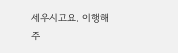세우시고요. 이행해 주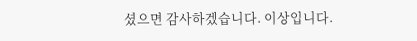셨으면 감사하겠습니다. 이상입니다.